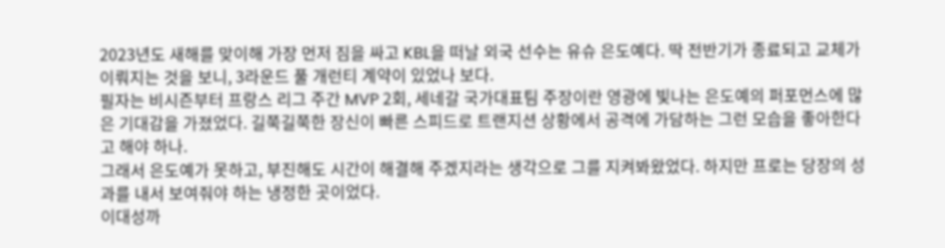2023년도 새해를 맞이해 가장 먼저 짐을 싸고 KBL을 떠날 외국 선수는 유슈 은도예다. 딱 전반기가 종료되고 교체가 이뤄지는 것을 보니, 3라운드 풀 개런티 계약이 있었나 보다.
필자는 비시즌부터 프랑스 리그 주간 MVP 2회, 세네갈 국가대표팀 주장이란 영광에 빛나는 은도예의 퍼포먼스에 많은 기대감을 가졌었다. 길쭉길쭉한 장신이 빠른 스피드로 트랜지션 상황에서 공격에 가담하는 그런 모습을 좋아한다고 해야 하나.
그래서 은도예가 못하고, 부진해도 시간이 해결해 주겠지라는 생각으로 그를 지켜봐왔었다. 하지만 프로는 당장의 성과를 내서 보여줘야 하는 냉정한 곳이었다.
이대성까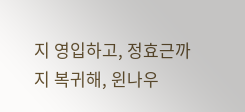지 영입하고, 정효근까지 복귀해, 윈나우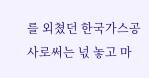를 외쳤던 한국가스공사로써는 넋 놓고 마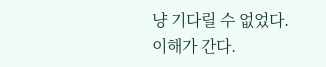냥 기다릴 수 없었다. 이해가 간다.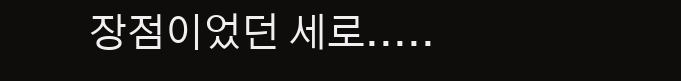장점이었던 세로.....